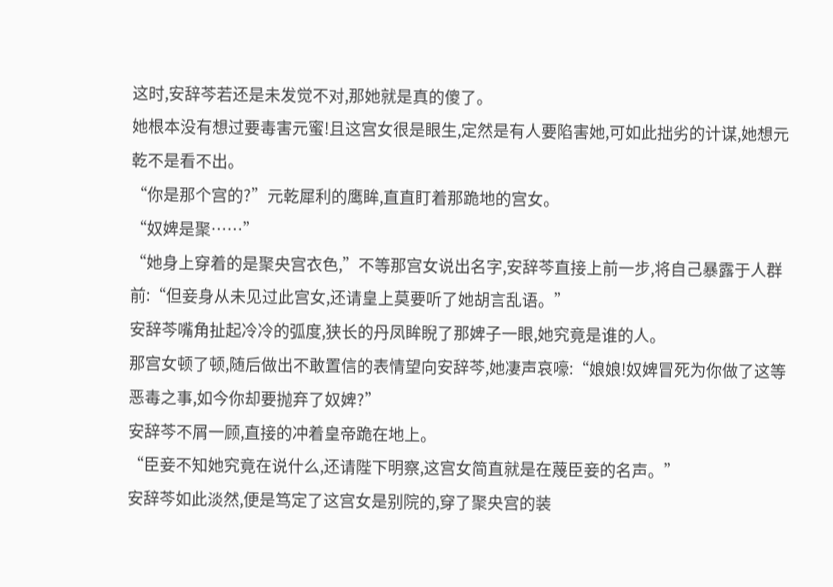这时,安辞芩若还是未发觉不对,那她就是真的傻了。
她根本没有想过要毒害元蜜!且这宫女很是眼生,定然是有人要陷害她,可如此拙劣的计谋,她想元乾不是看不出。
“你是那个宫的?”元乾犀利的鹰眸,直直盯着那跪地的宫女。
“奴婢是聚……”
“她身上穿着的是聚央宫衣色,”不等那宫女说出名字,安辞芩直接上前一步,将自己暴露于人群前:“但妾身从未见过此宫女,还请皇上莫要听了她胡言乱语。”
安辞芩嘴角扯起冷冷的弧度,狭长的丹凤眸睨了那婢子一眼,她究竟是谁的人。
那宫女顿了顿,随后做出不敢置信的表情望向安辞芩,她凄声哀嚎:“娘娘!奴婢冒死为你做了这等恶毒之事,如今你却要抛弃了奴婢?”
安辞芩不屑一顾,直接的冲着皇帝跪在地上。
“臣妾不知她究竟在说什么,还请陛下明察,这宫女简直就是在蔑臣妾的名声。”
安辞芩如此淡然,便是笃定了这宫女是别院的,穿了聚央宫的装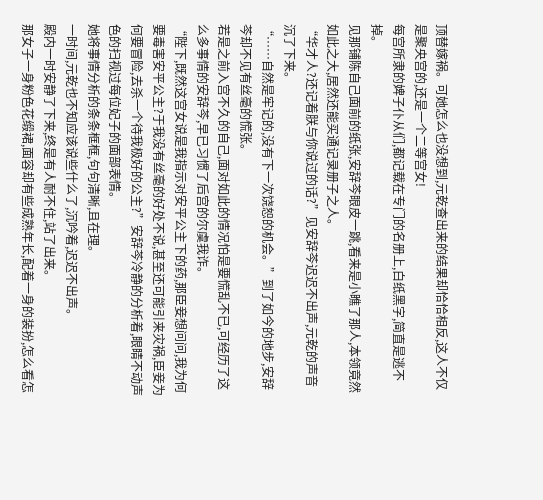顶替嫁祸。可她怎么也没想到,元乾查出来的结果却恰恰相反,这人不仅是聚央宫的,还是一个二等宫女!
每宫所隶的婢子仆从们,都记载在专门的名册上,白纸黑字,简直是逃不掉。
见那铺陈自己面前的纸张,安辞芩眼皮一跳,看来是小瞧了那人,本领竟然如此之大,居然还能买通记录册子之人。
“华才人?还记着朕与你说过的话?”见安辞芩迟迟不出声,元乾的声音沉了下来。
“……自然是牢记的,没有下一次饶恕的机会。”到了如今的地步,安辞芩却不见有丝毫的慌张。
若是之前入宫不久的自己,面对如此的情况怕是要慌乱不已,可经历了这么多事情的安辞芩,早已习惯了后宫的尔虞我诈。
“陛下,既然这宫女说是我指示对安平公主下的药,那臣妾想问问,我为何要毒害安平公主?于我没有丝毫的好处不说,甚至还可能引来灾祸,臣妾为何要冒险,去杀一个待我极好的公主?”安辞芩冷静的分析着,眼睛不动声色的扫视过每位妃子的面部表情。
她将事情分析的条条框框,句句清晰,且在理。
一时间,元乾也不知应该说些什么了,沉吟着,迟迟不出声。
殿内一时安静了下来,终是有人耐不住,站了出来。
那女子一身粉色花缎裙,面容却有些成熟年长,配着一身的装扮,怎么看怎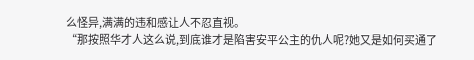么怪异,满满的违和感让人不忍直视。
“那按照华才人这么说,到底谁才是陷害安平公主的仇人呢?她又是如何买通了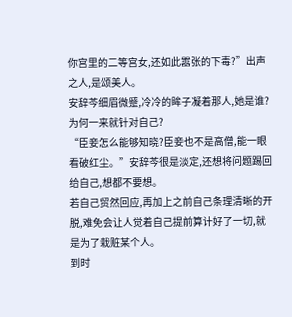你宫里的二等宫女,还如此嚣张的下毒?”出声之人,是颂美人。
安辞芩细眉微蹙,冷冷的眸子凝着那人,她是谁?为何一来就针对自己?
“臣妾怎么能够知晓?臣妾也不是高僧,能一眼看破红尘。”安辞芩很是淡定,还想将问题踢回给自己,想都不要想。
若自己贸然回应,再加上之前自己条理清晰的开脱,难免会让人觉着自己提前算计好了一切,就是为了栽赃某个人。
到时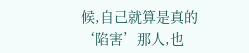候,自己就算是真的‘陷害’那人,也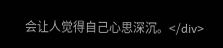会让人觉得自己心思深沉。</div>